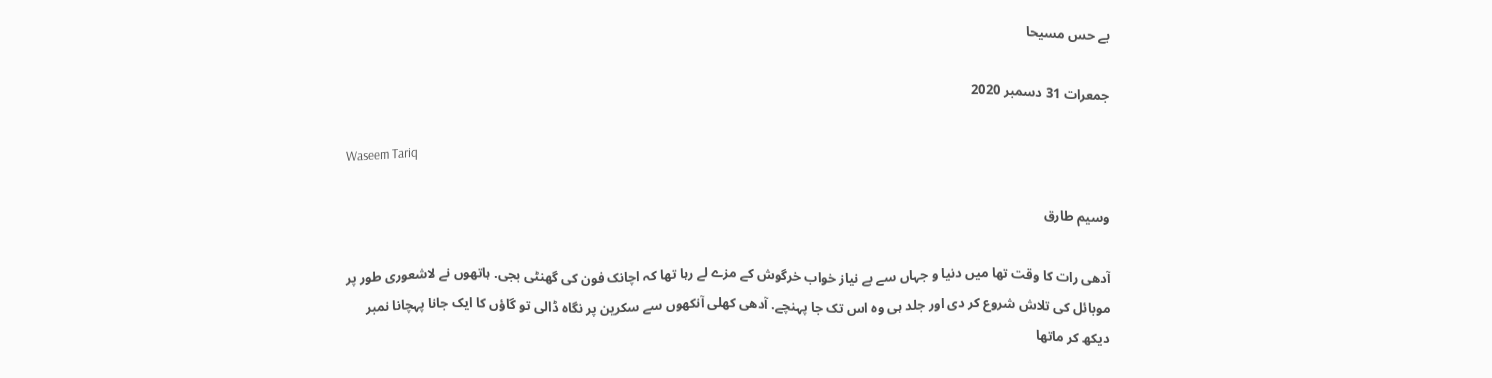بے حس مسیحا

جمعرات 31 دسمبر 2020

Waseem Tariq

وسیم طارق

آدھی رات کا وقت تھا میں دنیا و جہاں سے بے نیاز خواب خرگوش کے مزے لے رہا تھا کہ اچانک فون کی گھنٹی بجی. ہاتھوں نے لاشعوری طور پر موبائل کی تلاش شروع کر دی اور جلد ہی وہ اس تک جا پہنچے. آدھی کھلی آنکھوں سے سکرین پر نگاہ ڈالی تو گاؤں کا ایک جانا پہچانا نمبر دیکھ کر ماتھا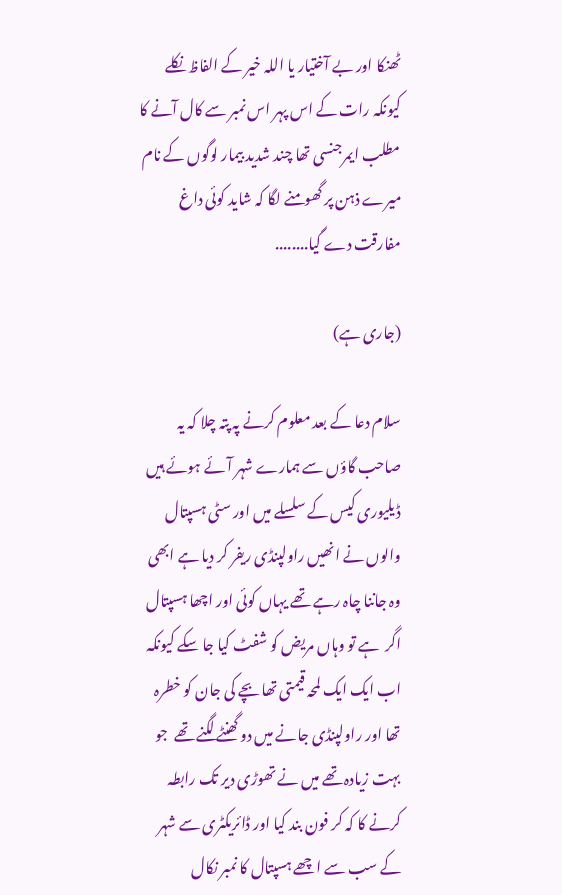ٹھنکا اور بے آختیار یا اللہ خیر کے الفاظ نکلے کیونکہ رات کے اس پہر اس نمبر سے کال آنے کا مطلب ایمرجنسی تھا چند شدید بیمار لوگوں کے نام میرے ذہن پر گھومنے لگا کہ شاید کوئی داغ مفارقت دے گیا........

(جاری ہے)

سلام دعا کے بعد معلوم کرنے پہ پتہ چلا کہ یہ صاحب گاؤں سے ہمارے شہر آئے ہوئے ہیں ڈیلیوری کیس کے سلسلے میں اور سٹی ہسپتال والوں نے انھیں راولپنڈی ریفر کر دیا ہے ابھی وہ جاننا چاہ رہے تھے یہاں کوئی اور اچھا ہسپتال اگر  ہے تو وہاں مریض کو شفٹ کیا جا سکے کیونکہ اب ایک ایک لمحہ قیمتی تھا بچے کی جان کو خطرہ تھا اور راولپنڈی جانے میں دو گھنٹے لگنے تھے  جو بہت زیادہ تھے میں نے تھوڑی دیر تک رابطہ کرنے کا کہ کر فون بند کیا اور ڈائریکٹری سے شہر کے سب سے اچھے ہسپتال کا نمبر نکال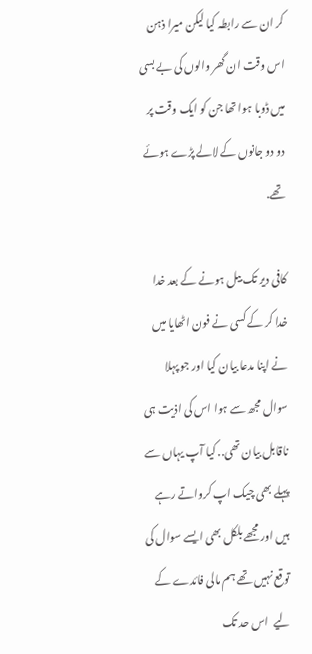کر ان سے رابطہ کیا لیکن میرا ذہن اس وقت ان گھر والوں کی بے بسی میں ڈوبا ہوا تھا جن کو ایک وقت پر دو دو جانوں کے لالے پڑے ہوئے تھے.

کافی دیر تک بیل ہونے کے بعد خدا خدا کر کے کسی نے فون اٹھایا میں نے اپنا مدعا بیان کیا اور جو پہلا سوال مجھ سے ہوا اس کی اذیت ہی ناقابل بیان تھی.. کیا آپ یہاں سے پہلے بھی چیک اپ کرواتے رہے ہیں اور مجھے بلکل بھی ایسے سوال کی توقع نہیں تھے ہم مالی فائدے کے لیے  اس حد تک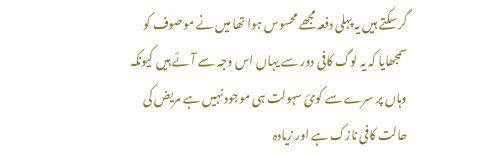گر سکتے ہیں یہ پہلی دفعہ مجھے محسوس ہوا تھا میں نے موصوف کو سمجھایا کہ یہ لوگ کافی دور سے یہاں اس وجہ سے آئے ہیں کیونکہ وہاں پر سرے سے کوئ سہولت ہی موجود نہیں ہے مریض کی حالت کافی نازک ہے اور زیادہ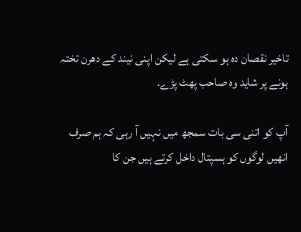تاخیر نقصان دہ ہو سکتی ہے لیکن اپنی نیند کے دھرن تختہ ہونے پر شاید وہ صاحب پھٹ پڑے.

آپ کو اتنی سی بات سمجھ میں نہیں آ رہی کہ ہم صرف انھیں لوگوں کو ہسپتال داخل کرتے ہیں جن کا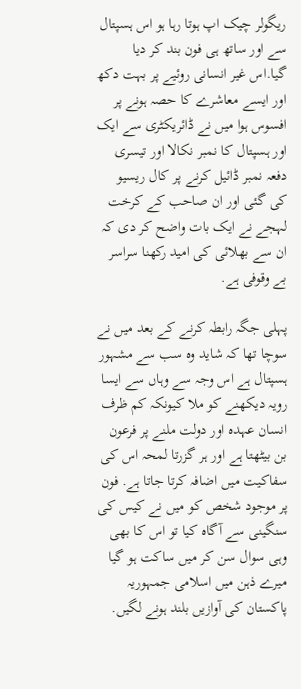ریگولر چیک اپ ہوتا رہا ہو اس ہسپتال سے اور ساتھ ہی فون بند کر دیا گیا.اس غیر انسانی روئیے پر بہت دکھ اور ایسے معاشرے کا حصہ ہونے پر افسوس ہوا میں نے ڈائریکٹری سے ایک اور ہسپتال کا نمبر نکالا اور تیسری دفعہ نمبر ڈائیل کرنے پر کال ریسیو کی گئی اور ان صاحب کے کرخت لہجے نے ایک بات واضح کر دی کہ ان سے بھلائی کی امید رکھنا سراسر بے وقوفی ہے.

پہلی جگہ رابطہ کرنے کے بعد میں نے سوچا تھا کہ شاید وہ سب سے مشہور ہسپتال ہے اس وجہ سے وہاں سے ایسا رویہ دیکھنے کو ملا کیونکہ کم ظرف انسان عہدہ اور دولت ملنے پر فرعون بن بیٹھتا ہے اور ہر گزرتا لمحہ اس کی سفاکیت میں اضافہ کرتا جاتا ہے. فون پر موجود شخص کو میں نے کیس کی سنگینی سے آگاہ کیا تو اس کا بھی وہی سوال سن کر میں ساکت ہو گیا میرے ذہن میں اسلامی جمہوریہ پاکستان کی آوازیں بلند ہونے لگیں.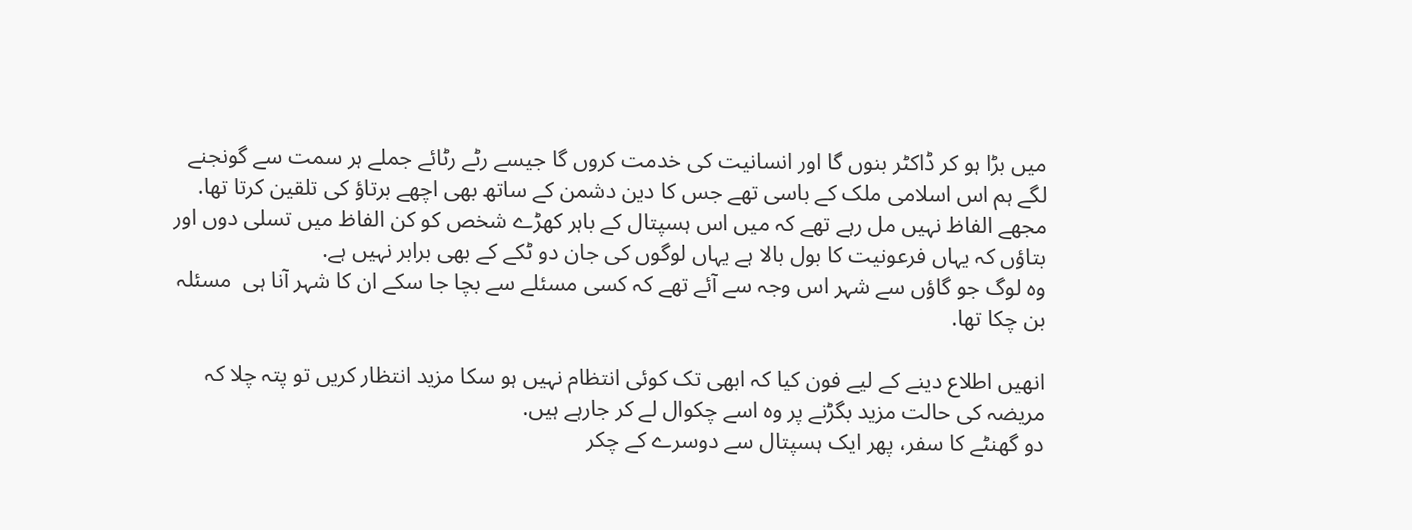میں بڑا ہو کر ڈاکٹر بنوں گا اور انسانیت کی خدمت کروں گا جیسے رٹے رٹائے جملے ہر سمت سے گونجنے لگے ہم اس اسلامی ملک کے باسی تھے جس کا دین دشمن کے ساتھ بھی اچھے برتاؤ کی تلقین کرتا تھا. مجھے الفاظ نہیں مل رہے تھے کہ میں اس ہسپتال کے باہر کھڑے شخص کو کن الفاظ میں تسلی دوں اور بتاؤں کہ یہاں فرعونیت کا بول بالا ہے یہاں لوگوں کی جان دو ٹکے کے بھی برابر نہیں ہے.
وہ لوگ جو گاؤں سے شہر اس وجہ سے آئے تھے کہ کسی مسئلے سے بچا جا سکے ان کا شہر آنا ہی  مسئلہ بن چکا تھا.

انھیں اطلاع دینے کے لیے فون کیا کہ ابھی تک کوئی انتظام نہیں ہو سکا مزید انتظار کریں تو پتہ چلا کہ مریضہ کی حالت مزید بگڑنے پر وہ اسے چکوال لے کر جارہے ہیں.
دو گھنٹے کا سفر، پھر ایک ہسپتال سے دوسرے کے چکر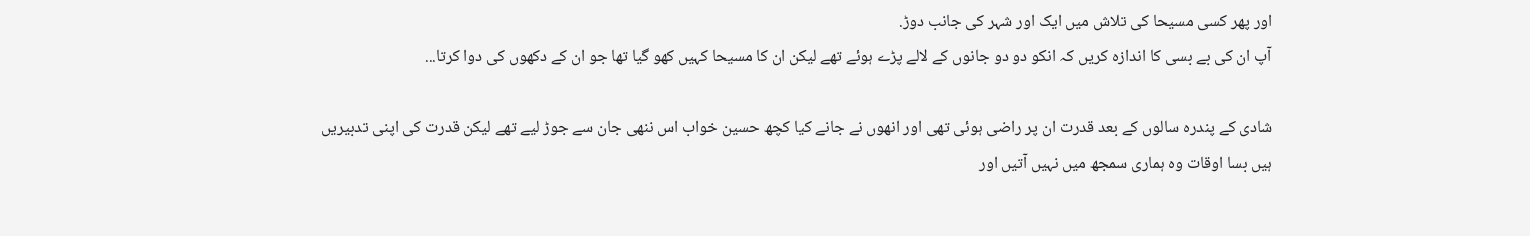اور پھر کسی مسیحا کی تلاش میں ایک اور شہر کی جانب دوڑ.
آپ ان کی بے بسی کا اندازہ کریں کہ انکو دو دو جانوں کے لالے پڑے ہوئے تھے لیکن ان کا مسیحا کہیں کھو گیا تھا جو ان کے دکھوں کی دوا کرتا...

شادی کے پندرہ سالوں کے بعد قدرت ان پر راضی ہوئی تھی اور انھوں نے جانے کیا کچھ حسین خواب اس ننھی جان سے جوڑ لیے تھے لیکن قدرت کی اپنی تدبیریں ہیں بسا اوقات وہ ہماری سمجھ میں نہیں آتیں اور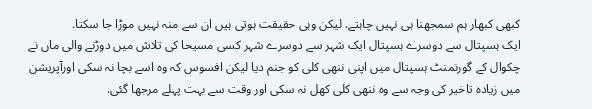کبھی کبھار ہم سمجھنا ہی نہیں چاہتے. لیکن وہی حقیقت ہوتی ہیں ان سے منہ نہیں موڑا جا سکتا.
ایک ہسپتال سے دوسرے ہسپتال ایک شہر سے دوسرے شہر کسی مسیحا کی تلاش میں دوڑنے والی ماں نے چکوال کے گورنمنٹ ہسپتال میں اپنی ننھی کلی کو جنم دیا لیکن افسوس کہ وہ اسے بچا نہ سکی اورآپریشن میں زیادہ تاخیر کی وجہ سے وہ ننھی کلی کھل نہ سکی اور وقت سے بہت پہلے مرجھا گئی.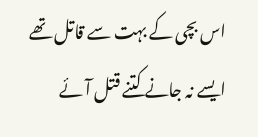اس بچی کے بہت سے قاتل تھے ایسے نہ جانے کتنے قتل آئے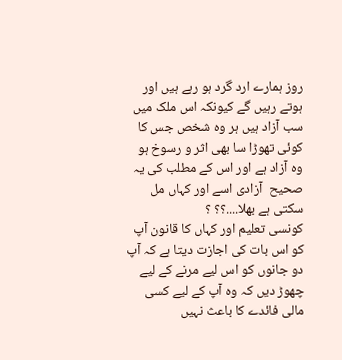روز ہمارے ارد گرد ہو رہے ہیں اور ہوتے رہیں گے کیونکہ اس ملک میں سب آزاد ہیں ہر وہ شخص جس کا کوئی تھوڑا سا بھی اثر و رسوخ ہو وہ آزاد ہے اور اس کے مطلب کی یہ صحیح  آزادی اسے اور کہاں مل سکتی ہے بھلا....؟؟ ؟
کونسی تعلیم اور کہاں کا قانون آپ کو اس بات کی اجازت دیتا ہے کہ آپ دو جانوں کو اس لیے مرنے کے لیے چھوڑ دیں کہ وہ آپ کے لیے کسی مالی فائدے کا باعث نہیں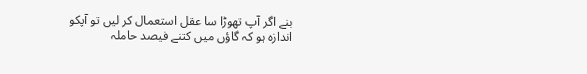بنے اگر آپ تھوڑا سا عقل استعمال کر لیں تو آپکو اندازہ ہو کہ گاؤں میں کتنے فیصد حاملہ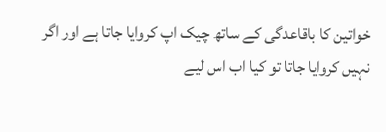خواتین کا باقاعدگی کے ساتھ چیک اپ کروایا جاتا ہے اور اگر نہیں کروایا جاتا تو کیا اب اس لیے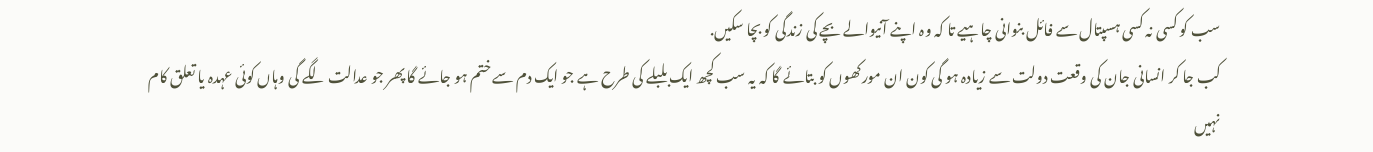سب کو کسی نہ کسی ہسپتال سے فائل بنوانی چاہیے تا کہ وہ اپنے آنیوالے بچے کی زندگی کو بچا سکیں.
کب جا کر انسانی جان کی وقعت دولت سے زیادہ ہو گی کون ان مورکھوں کو بتائے گا کہ یہ سب کچھ ایک بلبلے کی طرح ہے جو ایک دم سے ختم ہو جائے گا پھر جو عدالت لگے گی وہاں کوئی عہدہ یا تعلق کام نہیں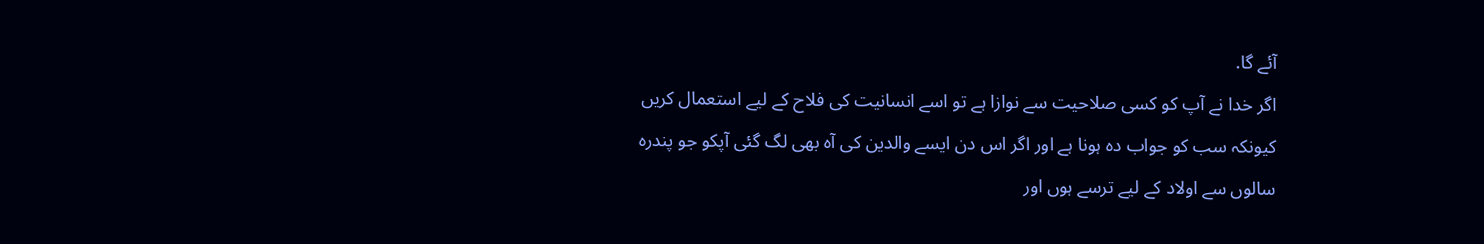آئے گا.
اگر خدا نے آپ کو کسی صلاحیت سے نوازا ہے تو اسے انسانیت کی فلاح کے لیے استعمال کریں کیونکہ سب کو جواب دہ ہونا ہے اور اگر اس دن ایسے والدین کی آہ بھی لگ گئی آپکو جو پندرہ سالوں سے اولاد کے لیے ترسے ہوں اور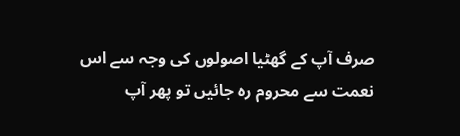صرف آپ کے گھٹیا اصولوں کی وجہ سے اس نعمت سے محروم رہ جائیں تو پھر آپ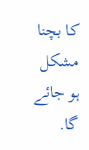کا بچنا مشکل ہو جائے گا.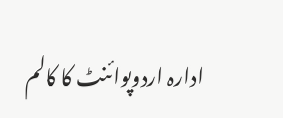ادارہ اردوپوائنٹ کا کالم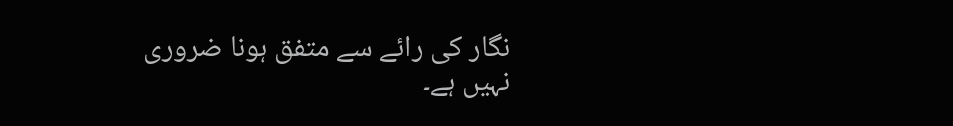نگار کی رائے سے متفق ہونا ضروری نہیں ہے۔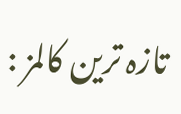تازہ ترین کالمز :